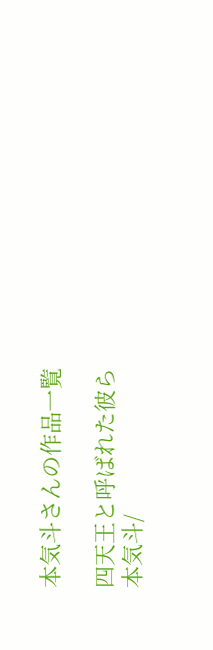本気斗さんの作品一覧

四天王と呼ばれた彼ら
本気斗/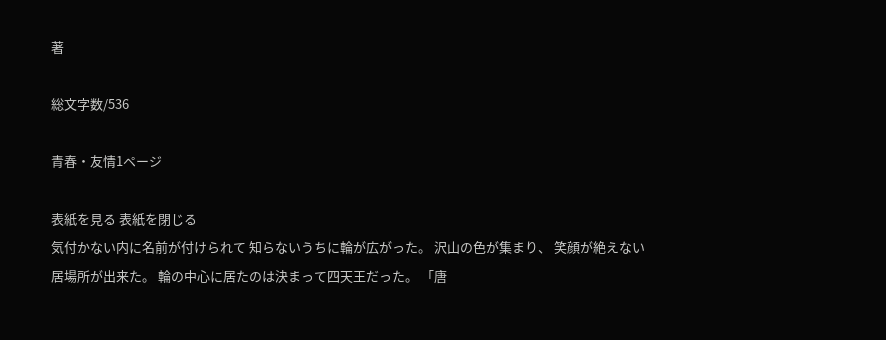著

総文字数/536

青春・友情1ページ

表紙を見る 表紙を閉じる
気付かない内に名前が付けられて 知らないうちに輪が広がった。 沢山の色が集まり、 笑顔が絶えない居場所が出来た。 輪の中心に居たのは決まって四天王だった。 「唐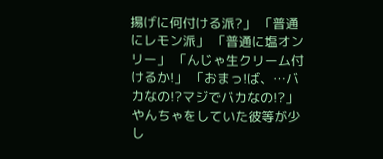揚げに何付ける派?」 「普通にレモン派」 「普通に塩オンリー」 「んじゃ生クリーム付けるか!」 「おまっ!ば、…バカなの!?マジでバカなの!?」 やんちゃをしていた彼等が少し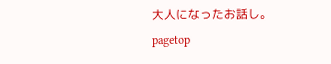大人になったお話し。
pagetop